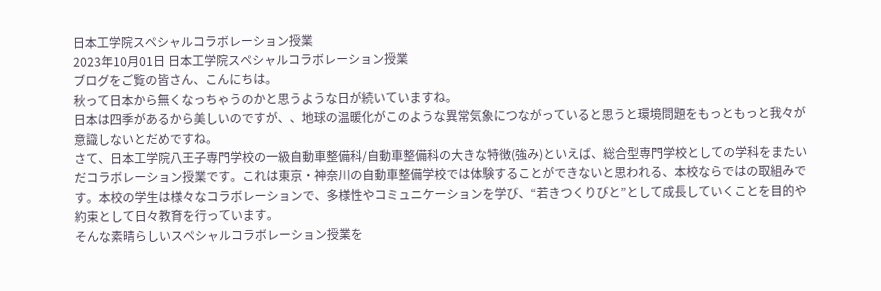日本工学院スペシャルコラボレーション授業
2023年10月01日 日本工学院スペシャルコラボレーション授業
ブログをご覧の皆さん、こんにちは。
秋って日本から無くなっちゃうのかと思うような日が続いていますね。
日本は四季があるから美しいのですが、、地球の温暖化がこのような異常気象につながっていると思うと環境問題をもっともっと我々が意識しないとだめですね。
さて、日本工学院八王子専門学校の一級自動車整備科/自動車整備科の大きな特徴(強み)といえば、総合型専門学校としての学科をまたいだコラボレーション授業です。これは東京・神奈川の自動車整備学校では体験することができないと思われる、本校ならではの取組みです。本校の学生は様々なコラボレーションで、多様性やコミュニケーションを学び、“若きつくりびと”として成長していくことを目的や約束として日々教育を行っています。
そんな素晴らしいスペシャルコラボレーション授業を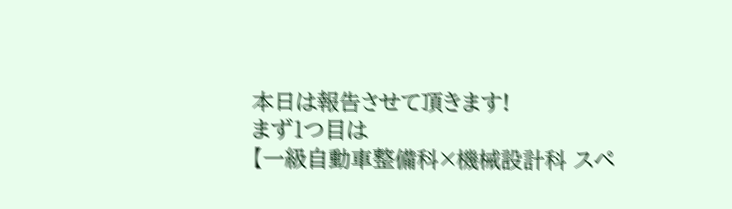本日は報告させて頂きます!
まず1つ目は
【一級自動車整備科×機械設計科 スペ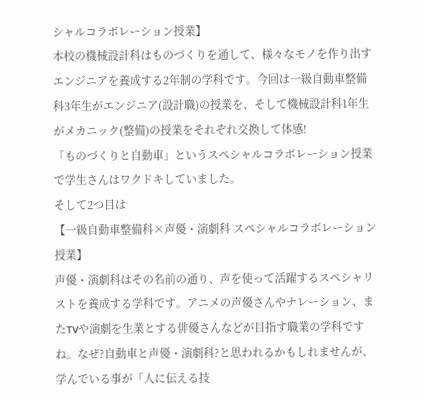シャルコラボレーション授業】
本校の機械設計科はものづくりを通して、様々なモノを作り出すエンジニアを養成する2年制の学科です。今回は一級自動車整備科3年生がエンジニア(設計職)の授業を、そして機械設計科1年生がメカニック(整備)の授業をそれぞれ交換して体感!
「ものづくりと自動車」というスペシャルコラボレーション授業で学生さんはワクドキしていました。
そして2つ目は
【一級自動車整備科×声優・演劇科 スペシャルコラボレーション授業】
声優・演劇科はその名前の通り、声を使って活躍するスペシャリストを養成する学科です。アニメの声優さんやナレーション、またTVや演劇を生業とする俳優さんなどが目指す職業の学科ですね。なぜ?自動車と声優・演劇科?と思われるかもしれませんが、学んでいる事が「人に伝える技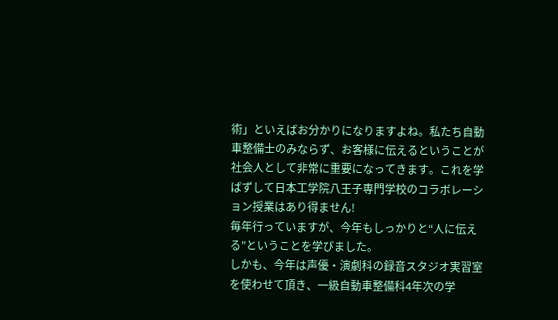術」といえばお分かりになりますよね。私たち自動車整備士のみならず、お客様に伝えるということが社会人として非常に重要になってきます。これを学ばずして日本工学院八王子専門学校のコラボレーション授業はあり得ません!
毎年行っていますが、今年もしっかりと“人に伝える”ということを学びました。
しかも、今年は声優・演劇科の録音スタジオ実習室を使わせて頂き、一級自動車整備科4年次の学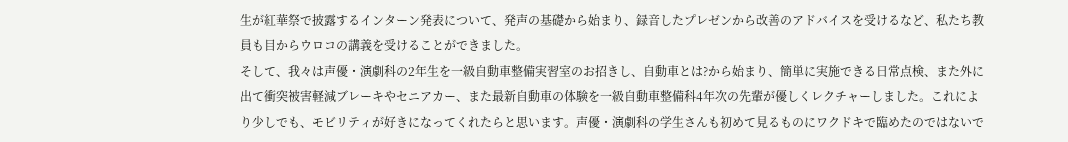生が紅華祭で披露するインターン発表について、発声の基礎から始まり、録音したプレゼンから改善のアドバイスを受けるなど、私たち教員も目からウロコの講義を受けることができました。
そして、我々は声優・演劇科の2年生を一級自動車整備実習室のお招きし、自動車とは?から始まり、簡単に実施できる日常点検、また外に出て衝突被害軽減ブレーキやセニアカー、また最新自動車の体験を一級自動車整備科4年次の先輩が優しくレクチャーしました。これにより少しでも、モビリティが好きになってくれたらと思います。声優・演劇科の学生さんも初めて見るものにワクドキで臨めたのではないで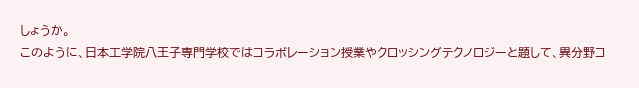しょうか。
このように、日本工学院八王子専門学校ではコラボレーション授業やクロッシングテクノロジーと題して、異分野コ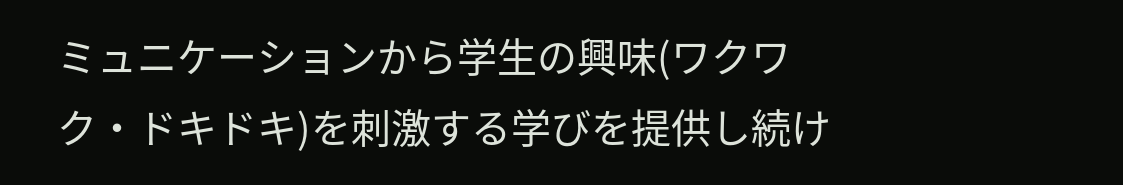ミュニケーションから学生の興味(ワクワク・ドキドキ)を刺激する学びを提供し続け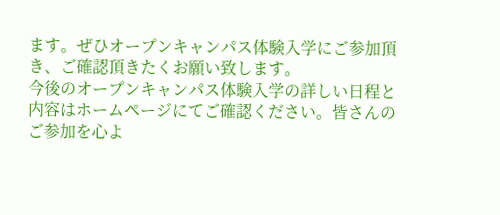ます。ぜひオープンキャンパス体験入学にご参加頂き、ご確認頂きたくお願い致します。
今後のオープンキャンパス体験入学の詳しい日程と内容はホームページにてご確認ください。皆さんのご参加を心よ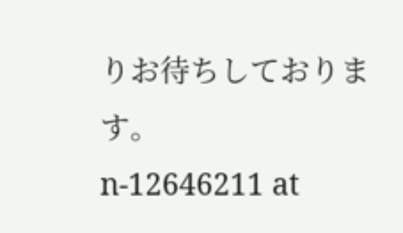りお待ちしております。
n-12646211 at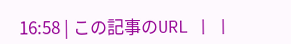16:58 | この記事のURL | |